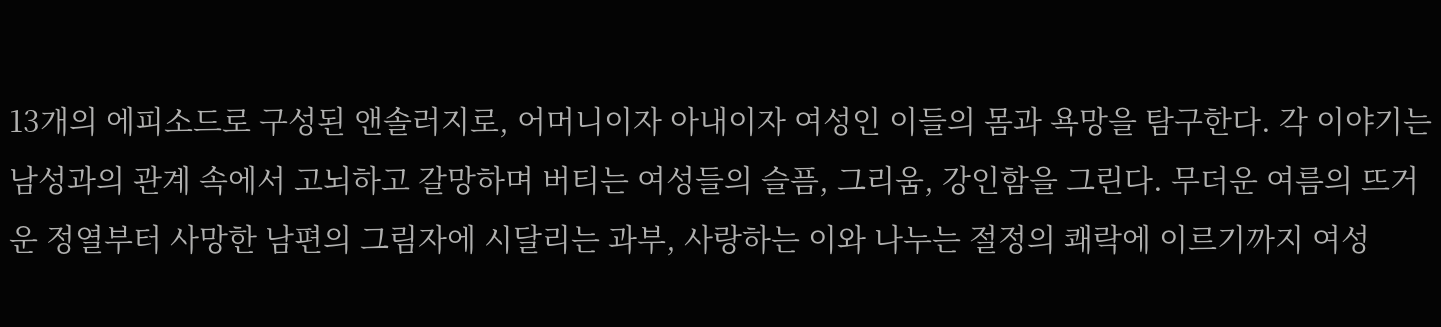13개의 에피소드로 구성된 앤솔러지로, 어머니이자 아내이자 여성인 이들의 몸과 욕망을 탐구한다. 각 이야기는 남성과의 관계 속에서 고뇌하고 갈망하며 버티는 여성들의 슬픔, 그리움, 강인함을 그린다. 무더운 여름의 뜨거운 정열부터 사망한 남편의 그림자에 시달리는 과부, 사랑하는 이와 나누는 절정의 쾌락에 이르기까지 여성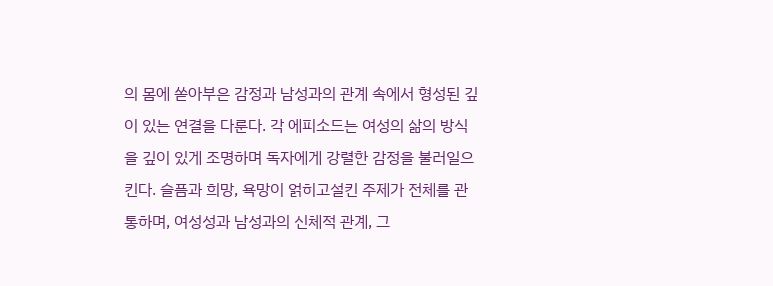의 몸에 쏟아부은 감정과 남성과의 관계 속에서 형성된 깊이 있는 연결을 다룬다. 각 에피소드는 여성의 삶의 방식을 깊이 있게 조명하며 독자에게 강렬한 감정을 불러일으킨다. 슬픔과 희망, 욕망이 얽히고설킨 주제가 전체를 관통하며, 여성성과 남성과의 신체적 관계, 그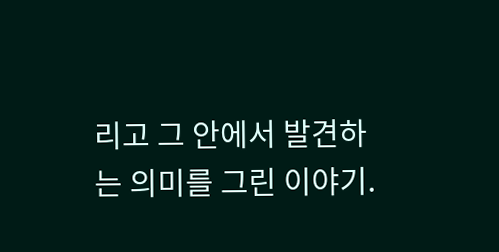리고 그 안에서 발견하는 의미를 그린 이야기.